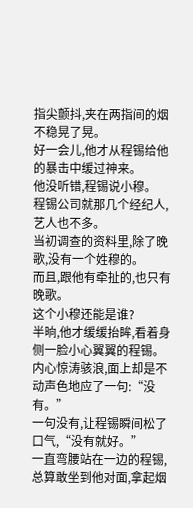指尖颤抖,夹在两指间的烟不稳晃了晃。
好一会儿,他才从程锡给他的暴击中缓过神来。
他没听错,程锡说小穆。
程锡公司就那几个经纪人,艺人也不多。
当初调查的资料里,除了晚歌,没有一个姓穆的。
而且,跟他有牵扯的,也只有晚歌。
这个小穆还能是谁?
半晌,他才缓缓抬眸,看着身侧一脸小心翼翼的程锡。
内心惊涛骇浪,面上却是不动声色地应了一句:“没有。”
一句没有,让程锡瞬间松了口气,“没有就好。”
一直弯腰站在一边的程锡,总算敢坐到他对面,拿起烟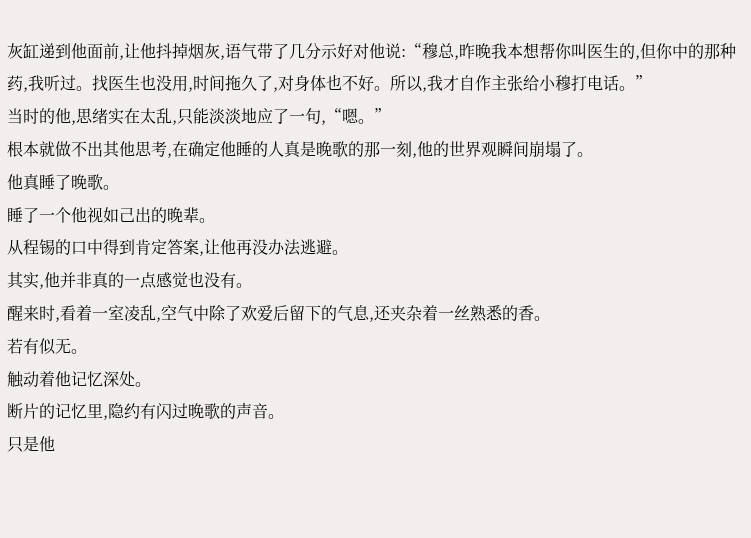灰缸递到他面前,让他抖掉烟灰,语气带了几分示好对他说:“穆总,昨晚我本想帮你叫医生的,但你中的那种药,我听过。找医生也没用,时间拖久了,对身体也不好。所以,我才自作主张给小穆打电话。”
当时的他,思绪实在太乱,只能淡淡地应了一句,“嗯。”
根本就做不出其他思考,在确定他睡的人真是晚歌的那一刻,他的世界观瞬间崩塌了。
他真睡了晚歌。
睡了一个他视如己出的晚辈。
从程锡的口中得到肯定答案,让他再没办法逃避。
其实,他并非真的一点感觉也没有。
醒来时,看着一室凌乱,空气中除了欢爱后留下的气息,还夹杂着一丝熟悉的香。
若有似无。
触动着他记忆深处。
断片的记忆里,隐约有闪过晚歌的声音。
只是他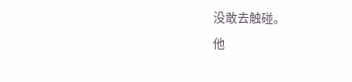没敢去触碰。
他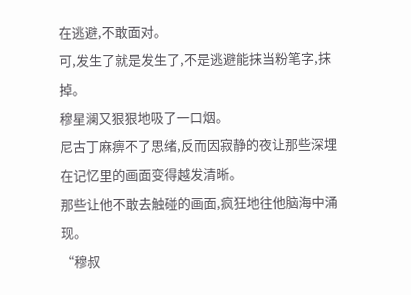在逃避,不敢面对。
可,发生了就是发生了,不是逃避能抹当粉笔字,抹掉。
穆星澜又狠狠地吸了一口烟。
尼古丁麻痹不了思绪,反而因寂静的夜让那些深埋在记忆里的画面变得越发清晰。
那些让他不敢去触碰的画面,疯狂地往他脑海中涌现。
“穆叔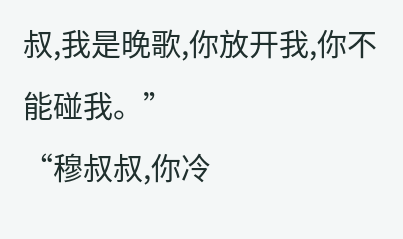叔,我是晚歌,你放开我,你不能碰我。”
“穆叔叔,你冷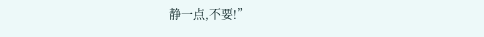静一点,不要!”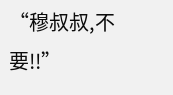“穆叔叔,不要!!”